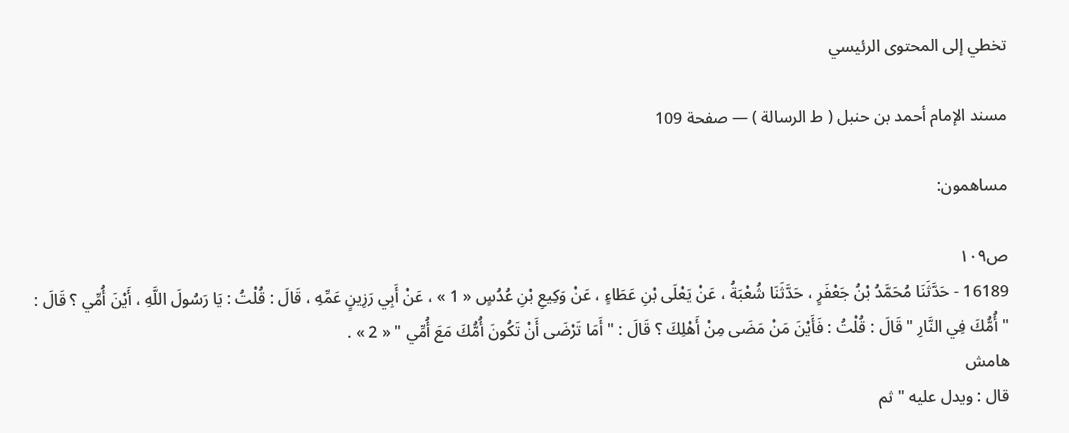تخطي إلى المحتوى الرئيسي

مسند الإمام أحمد بن حنبل ( ط الرسالة ) — صفحة 109

مساهمون:

ص١٠٩
16189 - حَدَّثَنَا مُحَمَّدُ بْنُ جَعْفَرٍ ، حَدَّثَنَا شُعْبَةُ ، عَنْ يَعْلَى بْنِ عَطَاءٍ ، عَنْ وَكِيعِ بْنِ عُدُسٍ « 1 » ، عَنْ أَبِي رَزِينٍ عَمِّهِ ، قَالَ : قُلْتُ : يَا رَسُولَ اللَّهِ ، أَيْنَ أُمِّي ؟ قَالَ : " أُمُّكَ فِي النَّارِ " قَالَ : قُلْتُ : فَأَيْنَ مَنْ مَضَى مِنْ أَهْلِكَ ؟ قَالَ : " أَمَا تَرْضَى أَنْ تَكُونَ أُمُّكَ مَعَ أُمِّي " « 2 » .
هامش
قال : ويدل عليه " ثم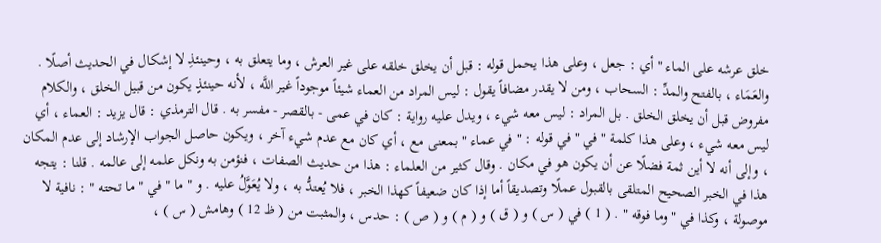خلق عرشه على الماء " أي : جعل ، وعلى هذا يحمل قوله : قبل أن يخلق خلقه على غير العرش ، وما يتعلق به ، وحينئذِ لا إشكال في الحديث أصلًا . والعَمَاء ، بالفتح والمدِّ : السحاب ، ومن لا يقدر مضافاً يقول : ليس المراد من العماء شيئاً موجوداً غير اللَّه ، لأنه حينئذٍ يكون من قبيل الخلق ، والكلام مفروض قبل أن يخلق الخلق . بل المراد : ليس معه شيء ، ويدل عليه رواية : كان في عمى - بالقصر - مفسر به . قال الترمذي : قال يزيد : العماء ، أي ليس معه شيء ، وعلى هذا كلمة " في " في قوله : " في عماء " بمعنى مع ، أي كان مع عدم شيء آخر ، ويكون حاصل الجواب الإرشاد إلى عدم المكان ، وإلى أنه لا أين ثمة فضلًا عن أن يكون هو في مكان . وقال كثير من العلماء : هذا من حديث الصفات ، فنؤمن به ونكل علمه إلى عالمه . قلنا : يتجه هذا في الخبر الصحيح المتلقى بالقبول عملًا وتصديقاً أما إذا كان ضعيفاً كهذا الخبر ، فلا يُعتدُّ به ، ولا يُعَوَّلُ عليه . و " ما " في " ما تحته " : نافية لا موصولة ، وكذا في " وما فوقه " . ( 1 ) في ( س ) و ( ق ) و ( م ) و ( ص ) : حدس ، والمثبت من ( ظ 12 ) وهامش ( س ) ،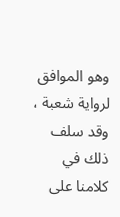وهو الموافق لرواية شعبة ، وقد سلف ذلك في كلامنا على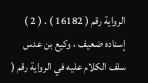الرواية رقم ( 16182 ) . ( 2 ) إسناده ضعيف ، وكيع بن عدس سلف الكلام عليه في الرواية رقم (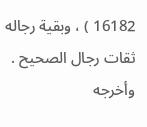16182 ) ، وبقية رجاله ثقات رجال الصحيح . وأخرجه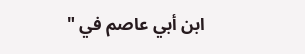ابن أبي عاصم في "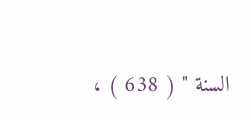السنة " ( 638 ) ،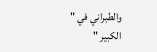والطبراني في " الكبير "